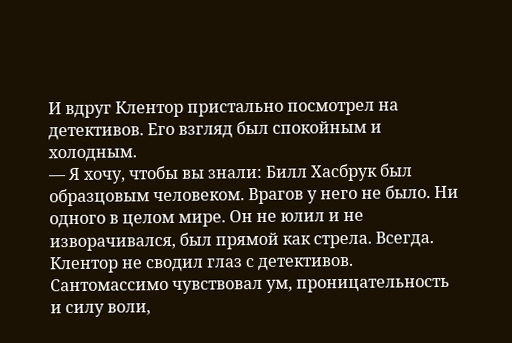И вдруг Клентор пристально посмотрел на детективов. Его взгляд был спокойным и холодным.
— Я хочу, чтобы вы знали: Билл Хасбрук был образцовым человеком. Врагов у него не было. Ни одного в целом мире. Он не юлил и не изворачивался, был прямой как стрела. Всегда.
Клентор не сводил глаз с детективов. Сантомассимо чувствовал ум, проницательность и силу воли,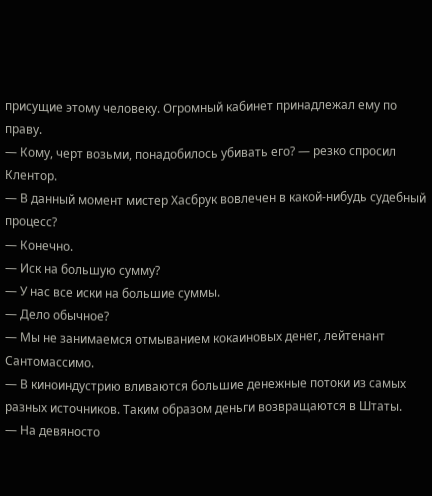присущие этому человеку. Огромный кабинет принадлежал ему по праву.
— Кому, черт возьми, понадобилось убивать его? — резко спросил Клентор.
— В данный момент мистер Хасбрук вовлечен в какой-нибудь судебный процесс?
— Конечно.
— Иск на большую сумму?
— У нас все иски на большие суммы.
— Дело обычное?
— Мы не занимаемся отмыванием кокаиновых денег, лейтенант Сантомассимо.
— В киноиндустрию вливаются большие денежные потоки из самых разных источников. Таким образом деньги возвращаются в Штаты.
— На девяносто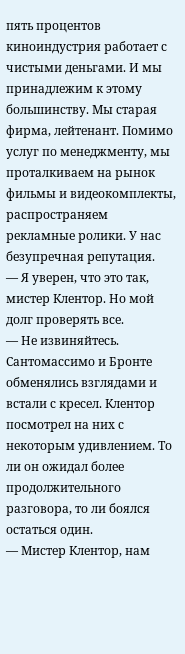пять процентов киноиндустрия работает с чистыми деньгами. И мы принадлежим к этому большинству. Мы старая фирма, лейтенант. Помимо услуг по менеджменту, мы проталкиваем на рынок фильмы и видеокомплекты, распространяем рекламные ролики. У нас безупречная репутация.
— Я уверен, что это так, мистер Клентор. Но мой долг проверять все.
— Не извиняйтесь.
Сантомассимо и Бронте обменялись взглядами и встали с кресел. Клентор посмотрел на них с некоторым удивлением. То ли он ожидал более продолжительного разговора, то ли боялся остаться один.
— Мистер Клентор, нам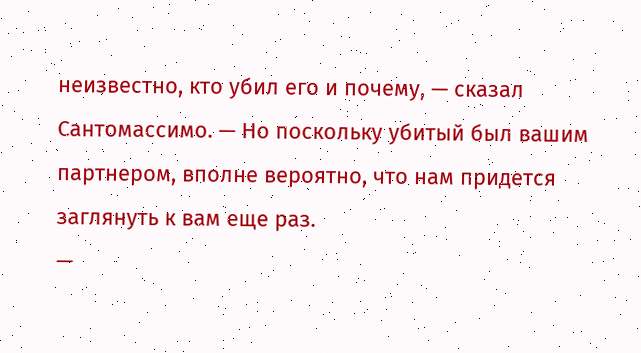неизвестно, кто убил его и почему, — сказал Сантомассимо. — Но поскольку убитый был вашим партнером, вполне вероятно, что нам придется заглянуть к вам еще раз.
—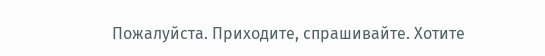Пожалуйста. Приходите, спрашивайте. Хотите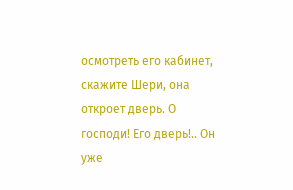осмотреть его кабинет, скажите Шери, она откроет дверь. О господи! Его дверь!.. Он уже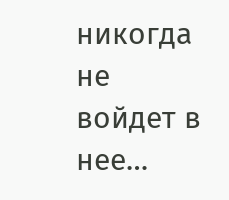никогда не войдет в нее…